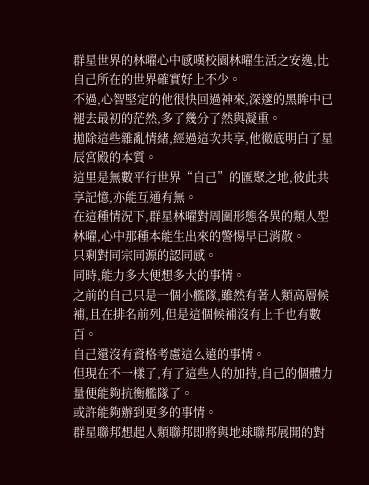群星世界的林曜心中感嘆校園林曜生活之安逸,比自己所在的世界確實好上不少。
不過,心智堅定的他很快回過神來,深邃的黑眸中已褪去最初的茫然,多了幾分了然與凝重。
拋除這些雜亂情緒,經過這次共享,他徹底明白了星辰宮殿的本質。
這里是無數平行世界“自己”的匯聚之地,彼此共享記憶,亦能互通有無。
在這種情況下,群星林曜對周圍形態各異的類人型林曜,心中那種本能生出來的警惕早已消散。
只剩對同宗同源的認同感。
同時,能力多大便想多大的事情。
之前的自己只是一個小艦隊,雖然有著人類高層候補,且在排名前列,但是這個候補沒有上千也有數百。
自己還沒有資格考慮這么遠的事情。
但現在不一樣了,有了這些人的加持,自己的個體力量便能夠抗衡艦隊了。
或許能夠辦到更多的事情。
群星聯邦想起人類聯邦即將與地球聯邦展開的對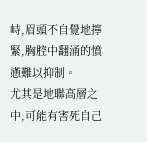峙,眉頭不自覺地擰緊,胸腔中翻涌的憤懣難以抑制。
尤其是地聯高層之中,可能有害死自己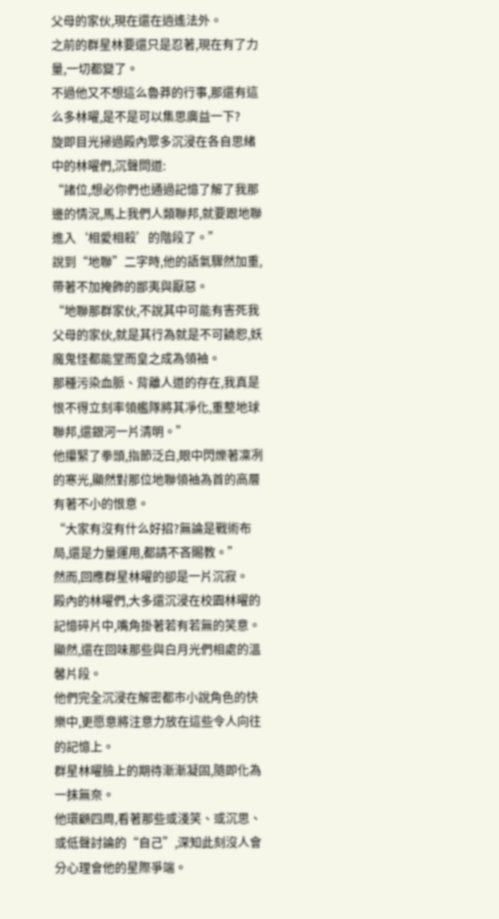父母的家伙,現在還在逍遙法外。
之前的群星林要還只是忍著,現在有了力量,一切都變了。
不過他又不想這么魯莽的行事,那還有這么多林曜,是不是可以集思廣益一下?
旋即目光掃過殿內眾多沉浸在各自思緒中的林曜們,沉聲問道:
“諸位,想必你們也通過記憶了解了我那邊的情況,馬上我們人類聯邦,就要跟地聯進入‘相愛相殺’的階段了。”
說到“地聯”二字時,他的語氣驟然加重,帶著不加掩飾的鄙夷與厭惡。
“地聯那群家伙,不說其中可能有害死我父母的家伙,就是其行為就是不可饒恕,妖魔鬼怪都能堂而皇之成為領袖。
那種污染血脈、背離人道的存在,我真是恨不得立刻率領艦隊將其凈化,重整地球聯邦,還銀河一片清明。”
他攥緊了拳頭,指節泛白,眼中閃爍著凜冽的寒光,顯然對那位地聯領袖為首的高層有著不小的恨意。
“大家有沒有什么好招?無論是戰術布局,還是力量運用,都請不吝賜教。”
然而,回應群星林曜的卻是一片沉寂。
殿內的林曜們,大多還沉浸在校園林曜的記憶碎片中,嘴角掛著若有若無的笑意。
顯然,還在回味那些與白月光們相處的溫馨片段。
他們完全沉浸在解密都市小說角色的快樂中,更愿意將注意力放在這些令人向往的記憶上。
群星林曜臉上的期待漸漸凝固,隨即化為一抹無奈。
他環顧四周,看著那些或淺笑、或沉思、或低聲討論的“自己”,深知此刻沒人會分心理會他的星際爭端。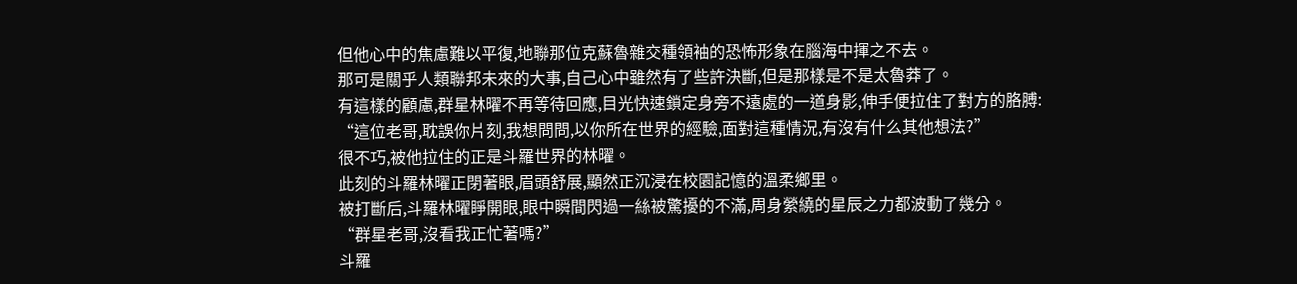但他心中的焦慮難以平復,地聯那位克蘇魯雜交種領袖的恐怖形象在腦海中揮之不去。
那可是關乎人類聯邦未來的大事,自己心中雖然有了些許決斷,但是那樣是不是太魯莽了。
有這樣的顧慮,群星林曜不再等待回應,目光快速鎖定身旁不遠處的一道身影,伸手便拉住了對方的胳膊:
“這位老哥,耽誤你片刻,我想問問,以你所在世界的經驗,面對這種情況,有沒有什么其他想法?”
很不巧,被他拉住的正是斗羅世界的林曜。
此刻的斗羅林曜正閉著眼,眉頭舒展,顯然正沉浸在校園記憶的溫柔鄉里。
被打斷后,斗羅林曜睜開眼,眼中瞬間閃過一絲被驚擾的不滿,周身縈繞的星辰之力都波動了幾分。
“群星老哥,沒看我正忙著嗎?”
斗羅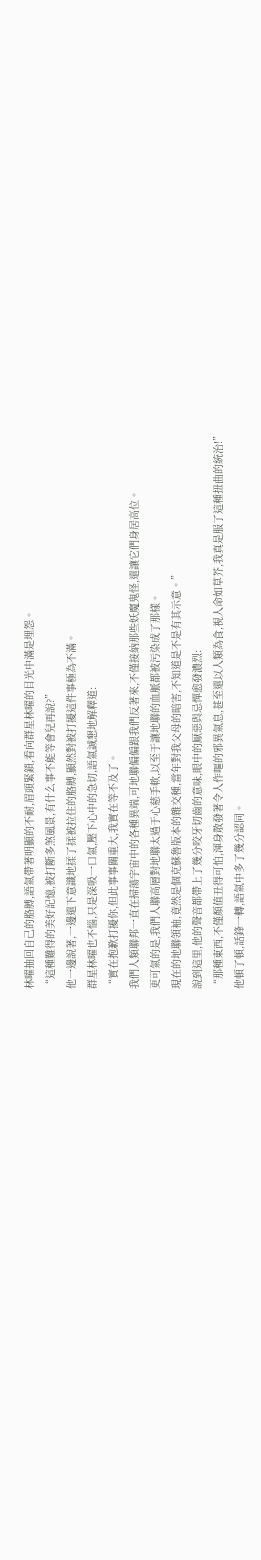林曜抽回自己的胳膊,語氣帶著明顯的不耐,眉頭緊鎖,看向群星林曜的目光中滿是埋怨。
“這種難得的美好記憶,被打斷多煞風景,有什么事不能等會兒再說?”
他一邊說著,一邊還下意識地揉了揉被拉住的胳膊,顯然對被打擾這件事極為不滿。
群星林曜也不惱,只是深吸一口氣,壓下心中的急切,語氣誠懇地解釋道:
“實在抱歉打擾你,但此事事關重大,我實在等不及了。
我們人類聯邦一直在掃蕩宇宙中的各種異端,可地聯偏偏跟我們反著來,不僅接納那些妖魔鬼怪,還讓它們身居高位。
更可氣的是,我們人聯高層對地聯太過于心慈手軟,以至于讓地聯的血脈都被污染成了那樣。
現在的地聯領袖,竟然是個克蘇魯版本的雜交種,當年對我父母的暗害,不知道是不是有其示意。”
說到這里,他的聲音都帶上了幾分咬牙切齒的意味,眼中的厭惡與忌憚愈發濃烈:
“那種東西,不僅顏值丑得可怕,渾身散發著令人作嘔的邪異氣息,甚至還以人類為食,視人命如草芥,我真是服了這種扭曲的統治!”
他頓了頓,話鋒一轉,語氣中多了幾分認同。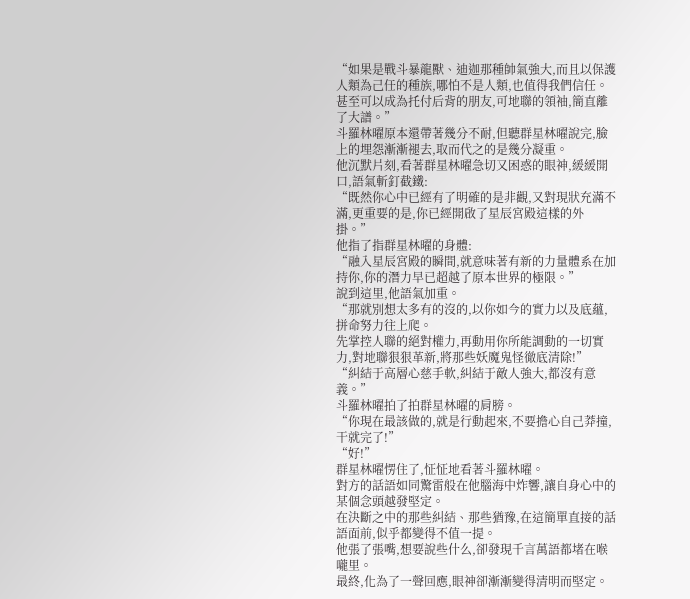“如果是戰斗暴龍獸、迪迦那種帥氣強大,而且以保護人類為己任的種族,哪怕不是人類,也值得我們信任。
甚至可以成為托付后背的朋友,可地聯的領袖,簡直離了大譜。”
斗羅林曜原本還帶著幾分不耐,但聽群星林曜說完,臉上的埋怨漸漸褪去,取而代之的是幾分凝重。
他沉默片刻,看著群星林曜急切又困惑的眼神,緩緩開口,語氣斬釘截鐵:
“既然你心中已經有了明確的是非觀,又對現狀充滿不滿,更重要的是,你已經開啟了星辰宮殿這樣的外掛。”
他指了指群星林曜的身體:
“融入星辰宮殿的瞬間,就意味著有新的力量體系在加持你,你的潛力早已超越了原本世界的極限。”
說到這里,他語氣加重。
“那就別想太多有的沒的,以你如今的實力以及底蘊,拼命努力往上爬。
先掌控人聯的絕對權力,再動用你所能調動的一切實力,對地聯狠狠革新,將那些妖魔鬼怪徹底清除!”
“糾結于高層心慈手軟,糾結于敵人強大,都沒有意義。”
斗羅林曜拍了拍群星林曜的肩膀。
“你現在最該做的,就是行動起來,不要擔心自己莽撞,干就完了!”
“好!”
群星林曜愣住了,怔怔地看著斗羅林曜。
對方的話語如同驚雷般在他腦海中炸響,讓自身心中的某個念頭越發堅定。
在決斷之中的那些糾結、那些猶豫,在這簡單直接的話語面前,似乎都變得不值一提。
他張了張嘴,想要說些什么,卻發現千言萬語都堵在喉嚨里。
最終,化為了一聲回應,眼神卻漸漸變得清明而堅定。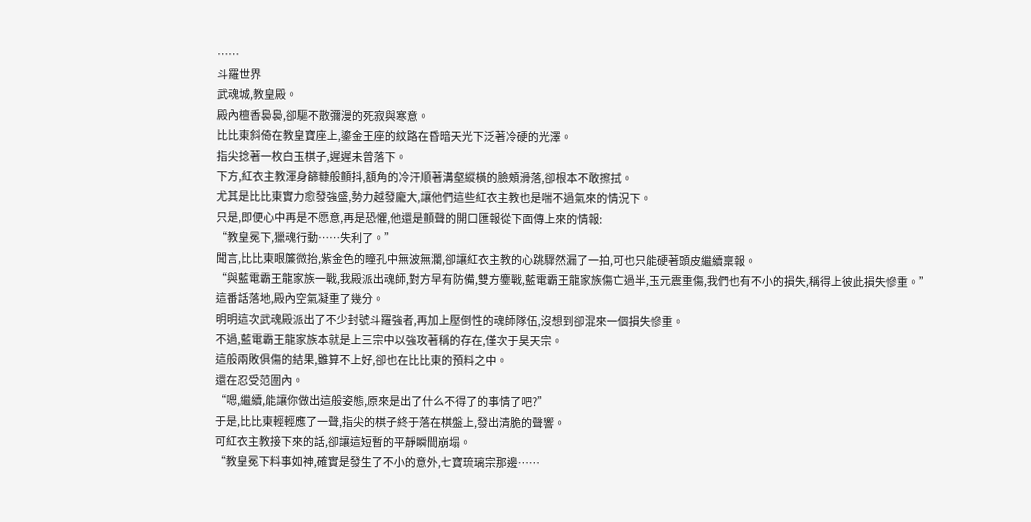……
斗羅世界
武魂城,教皇殿。
殿內檀香裊裊,卻驅不散彌漫的死寂與寒意。
比比東斜倚在教皇寶座上,鎏金王座的紋路在昏暗天光下泛著冷硬的光澤。
指尖捻著一枚白玉棋子,遲遲未曾落下。
下方,紅衣主教渾身篩糠般顫抖,額角的冷汗順著溝壑縱橫的臉頰滑落,卻根本不敢擦拭。
尤其是比比東實力愈發強盛,勢力越發龐大,讓他們這些紅衣主教也是喘不過氣來的情況下。
只是,即便心中再是不愿意,再是恐懼,他還是顫聲的開口匯報從下面傳上來的情報:
“教皇冕下,獵魂行動……失利了。”
聞言,比比東眼簾微抬,紫金色的瞳孔中無波無瀾,卻讓紅衣主教的心跳驟然漏了一拍,可也只能硬著頭皮繼續稟報。
“與藍電霸王龍家族一戰,我殿派出魂師,對方早有防備,雙方鏖戰,藍電霸王龍家族傷亡過半,玉元震重傷,我們也有不小的損失,稱得上彼此損失慘重。”
這番話落地,殿內空氣凝重了幾分。
明明這次武魂殿派出了不少封號斗羅強者,再加上壓倒性的魂師隊伍,沒想到卻混來一個損失慘重。
不過,藍電霸王龍家族本就是上三宗中以強攻著稱的存在,僅次于昊天宗。
這般兩敗俱傷的結果,雖算不上好,卻也在比比東的預料之中。
還在忍受范圍內。
“嗯,繼續,能讓你做出這般姿態,原來是出了什么不得了的事情了吧?”
于是,比比東輕輕應了一聲,指尖的棋子終于落在棋盤上,發出清脆的聲響。
可紅衣主教接下來的話,卻讓這短暫的平靜瞬間崩塌。
“教皇冕下料事如神,確實是發生了不小的意外,七寶琉璃宗那邊……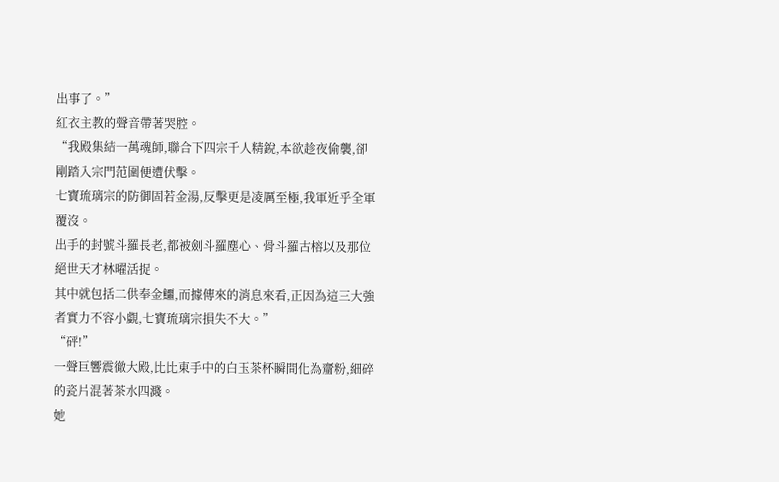出事了。”
紅衣主教的聲音帶著哭腔。
“我殿集結一萬魂師,聯合下四宗千人精銳,本欲趁夜偷襲,卻剛踏入宗門范圍便遭伏擊。
七寶琉璃宗的防御固若金湯,反擊更是凌厲至極,我軍近乎全軍覆沒。
出手的封號斗羅長老,都被劍斗羅塵心、骨斗羅古榕以及那位絕世天才林曜活捉。
其中就包括二供奉金鱷,而據傳來的消息來看,正因為這三大強者實力不容小覷,七寶琉璃宗損失不大。”
“砰!”
一聲巨響震徹大殿,比比東手中的白玉茶杯瞬間化為齏粉,細碎的瓷片混著茶水四濺。
她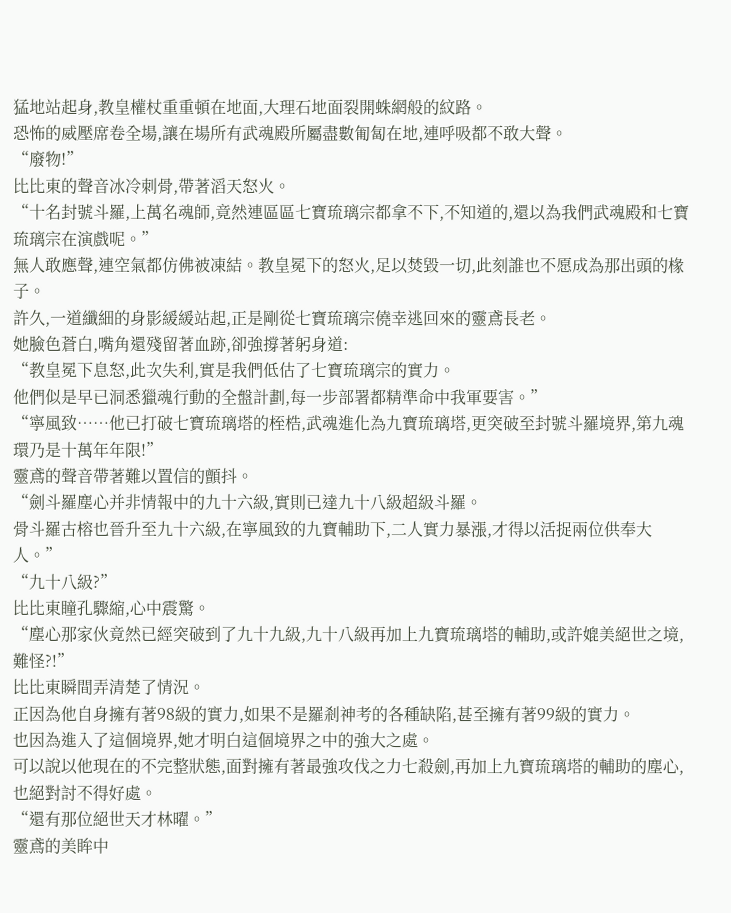猛地站起身,教皇權杖重重頓在地面,大理石地面裂開蛛網般的紋路。
恐怖的威壓席卷全場,讓在場所有武魂殿所屬盡數匍匐在地,連呼吸都不敢大聲。
“廢物!”
比比東的聲音冰冷刺骨,帶著滔天怒火。
“十名封號斗羅,上萬名魂師,竟然連區區七寶琉璃宗都拿不下,不知道的,還以為我們武魂殿和七寶琉璃宗在演戲呢。”
無人敢應聲,連空氣都仿佛被凍結。教皇冕下的怒火,足以焚毀一切,此刻誰也不愿成為那出頭的椽子。
許久,一道纖細的身影緩緩站起,正是剛從七寶琉璃宗僥幸逃回來的靈鳶長老。
她臉色蒼白,嘴角還殘留著血跡,卻強撐著躬身道:
“教皇冕下息怒,此次失利,實是我們低估了七寶琉璃宗的實力。
他們似是早已洞悉獵魂行動的全盤計劃,每一步部署都精準命中我軍要害。”
“寧風致……他已打破七寶琉璃塔的桎梏,武魂進化為九寶琉璃塔,更突破至封號斗羅境界,第九魂環乃是十萬年年限!”
靈鳶的聲音帶著難以置信的顫抖。
“劍斗羅塵心并非情報中的九十六級,實則已達九十八級超級斗羅。
骨斗羅古榕也晉升至九十六級,在寧風致的九寶輔助下,二人實力暴漲,才得以活捉兩位供奉大人。”
“九十八級?”
比比東瞳孔驟縮,心中震驚。
“塵心那家伙竟然已經突破到了九十九級,九十八級再加上九寶琉璃塔的輔助,或許媲美絕世之境,難怪?!”
比比東瞬間弄清楚了情況。
正因為他自身擁有著98級的實力,如果不是羅剎神考的各種缺陷,甚至擁有著99級的實力。
也因為進入了這個境界,她才明白這個境界之中的強大之處。
可以說以他現在的不完整狀態,面對擁有著最強攻伐之力七殺劍,再加上九寶琉璃塔的輔助的塵心,也絕對討不得好處。
“還有那位絕世天才林曜。”
靈鳶的美眸中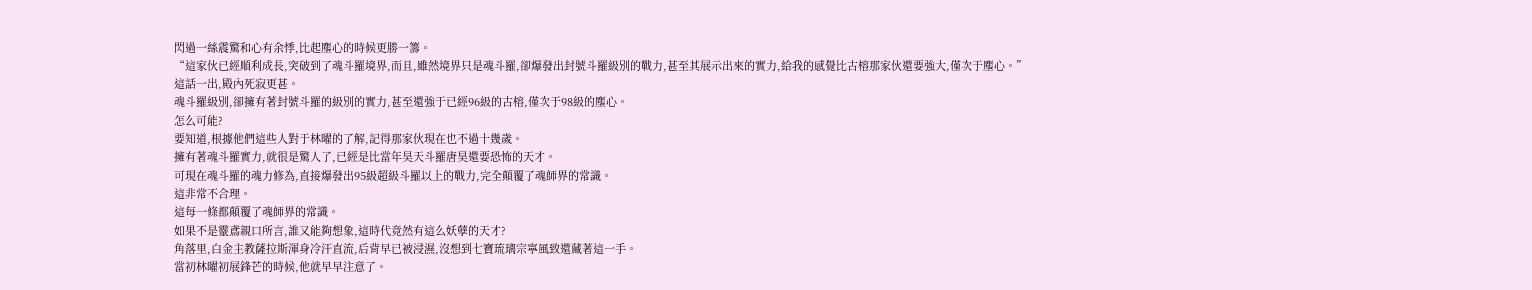閃過一絲震驚和心有余悸,比起塵心的時候更勝一籌。
“這家伙已經順利成長,突破到了魂斗羅境界,而且,雖然境界只是魂斗羅,卻爆發出封號斗羅級別的戰力,甚至其展示出來的實力,給我的感覺比古榕那家伙還要強大,僅次于塵心。”
這話一出,殿內死寂更甚。
魂斗羅級別,卻擁有著封號斗羅的級別的實力,甚至還強于已經96級的古榕,僅次于98級的塵心。
怎么可能?
要知道,根據他們這些人對于林曜的了解,記得那家伙現在也不過十幾歲。
擁有著魂斗羅實力,就很是驚人了,已經是比當年昊天斗羅唐昊還要恐怖的天才。
可現在魂斗羅的魂力修為,直接爆發出95級超級斗羅以上的戰力,完全顛覆了魂師界的常識。
這非常不合理。
這每一條都顛覆了魂師界的常識。
如果不是靈鳶親口所言,誰又能夠想象,這時代竟然有這么妖孽的天才?
角落里,白金主教薩拉斯渾身冷汗直流,后背早已被浸濕,沒想到七寶琉璃宗寧風致還藏著這一手。
當初林曜初展鋒芒的時候,他就早早注意了。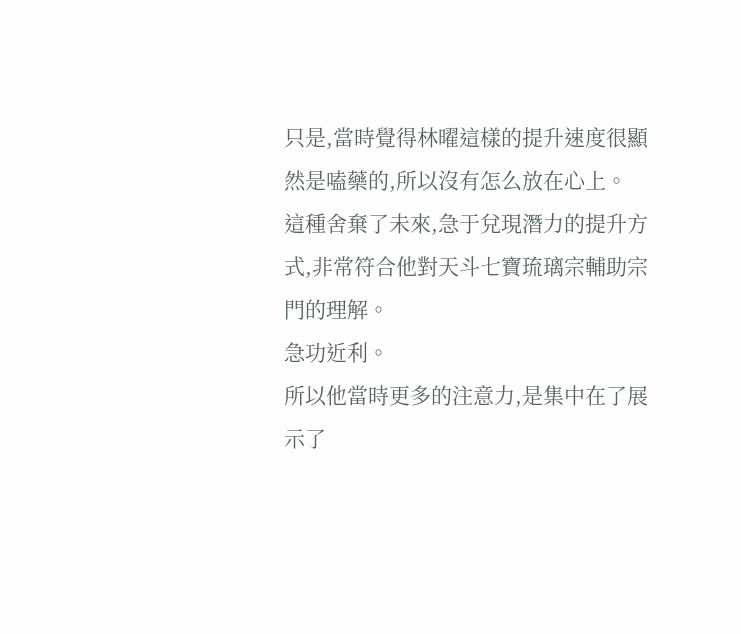只是,當時覺得林曜這樣的提升速度很顯然是嗑藥的,所以沒有怎么放在心上。
這種舍棄了未來,急于兌現潛力的提升方式,非常符合他對天斗七寶琉璃宗輔助宗門的理解。
急功近利。
所以他當時更多的注意力,是集中在了展示了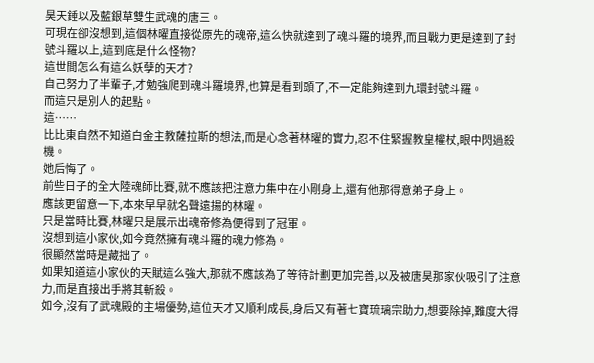昊天錘以及藍銀草雙生武魂的唐三。
可現在卻沒想到,這個林曜直接從原先的魂帝,這么快就達到了魂斗羅的境界,而且戰力更是達到了封號斗羅以上,這到底是什么怪物?
這世間怎么有這么妖孽的天才?
自己努力了半輩子,才勉強爬到魂斗羅境界,也算是看到頭了,不一定能夠達到九環封號斗羅。
而這只是別人的起點。
這……
比比東自然不知道白金主教薩拉斯的想法,而是心念著林曜的實力,忍不住緊握教皇權杖,眼中閃過殺機。
她后悔了。
前些日子的全大陸魂師比賽,就不應該把注意力集中在小剛身上,還有他那得意弟子身上。
應該更留意一下,本來早早就名聲遠揚的林曜。
只是當時比賽,林曜只是展示出魂帝修為便得到了冠軍。
沒想到這小家伙,如今竟然擁有魂斗羅的魂力修為。
很顯然當時是藏拙了。
如果知道這小家伙的天賦這么強大,那就不應該為了等待計劃更加完善,以及被唐昊那家伙吸引了注意力,而是直接出手將其斬殺。
如今,沒有了武魂殿的主場優勢,這位天才又順利成長,身后又有著七寶琉璃宗助力,想要除掉,難度大得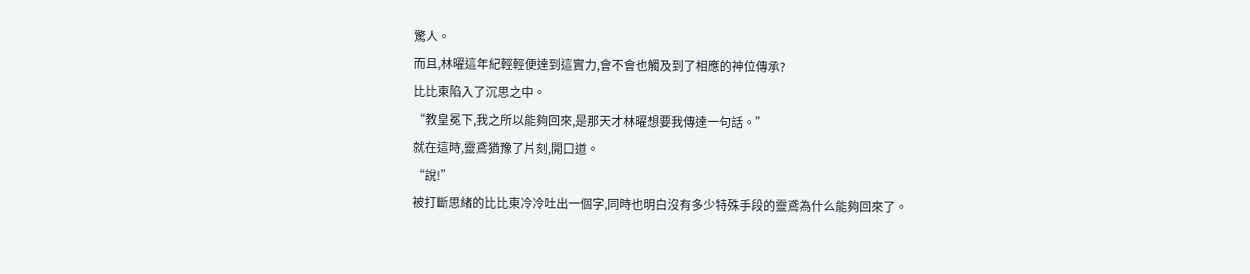驚人。
而且,林曜這年紀輕輕便達到這實力,會不會也觸及到了相應的神位傳承?
比比東陷入了沉思之中。
“教皇冕下,我之所以能夠回來,是那天才林曜想要我傳達一句話。”
就在這時,靈鳶猶豫了片刻,開口道。
“說!”
被打斷思緒的比比東冷冷吐出一個字,同時也明白沒有多少特殊手段的靈鳶為什么能夠回來了。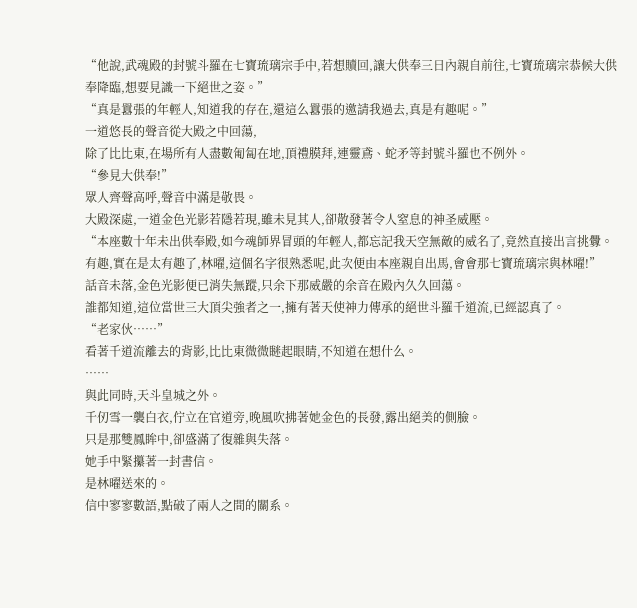“他說,武魂殿的封號斗羅在七寶琉璃宗手中,若想贖回,讓大供奉三日內親自前往,七寶琉璃宗恭候大供奉降臨,想要見識一下絕世之姿。”
“真是囂張的年輕人,知道我的存在,還這么囂張的邀請我過去,真是有趣呢。”
一道悠長的聲音從大殿之中回蕩,
除了比比東,在場所有人盡數匍匐在地,頂禮膜拜,連靈鳶、蛇矛等封號斗羅也不例外。
“參見大供奉!”
眾人齊聲高呼,聲音中滿是敬畏。
大殿深處,一道金色光影若隱若現,雖未見其人,卻散發著令人窒息的神圣威壓。
“本座數十年未出供奉殿,如今魂師界冒頭的年輕人,都忘記我天空無敵的威名了,竟然直接出言挑釁。
有趣,實在是太有趣了,林曜,這個名字很熟悉呢,此次便由本座親自出馬,會會那七寶琉璃宗與林曜!”
話音未落,金色光影便已消失無蹤,只余下那威嚴的余音在殿內久久回蕩。
誰都知道,這位當世三大頂尖強者之一,擁有著天使神力傳承的絕世斗羅千道流,已經認真了。
“老家伙……”
看著千道流離去的背影,比比東微微瞇起眼睛,不知道在想什么。
……
與此同時,天斗皇城之外。
千仞雪一襲白衣,佇立在官道旁,晚風吹拂著她金色的長發,露出絕美的側臉。
只是那雙鳳眸中,卻盛滿了復雜與失落。
她手中緊攥著一封書信。
是林曜送來的。
信中寥寥數語,點破了兩人之間的關系。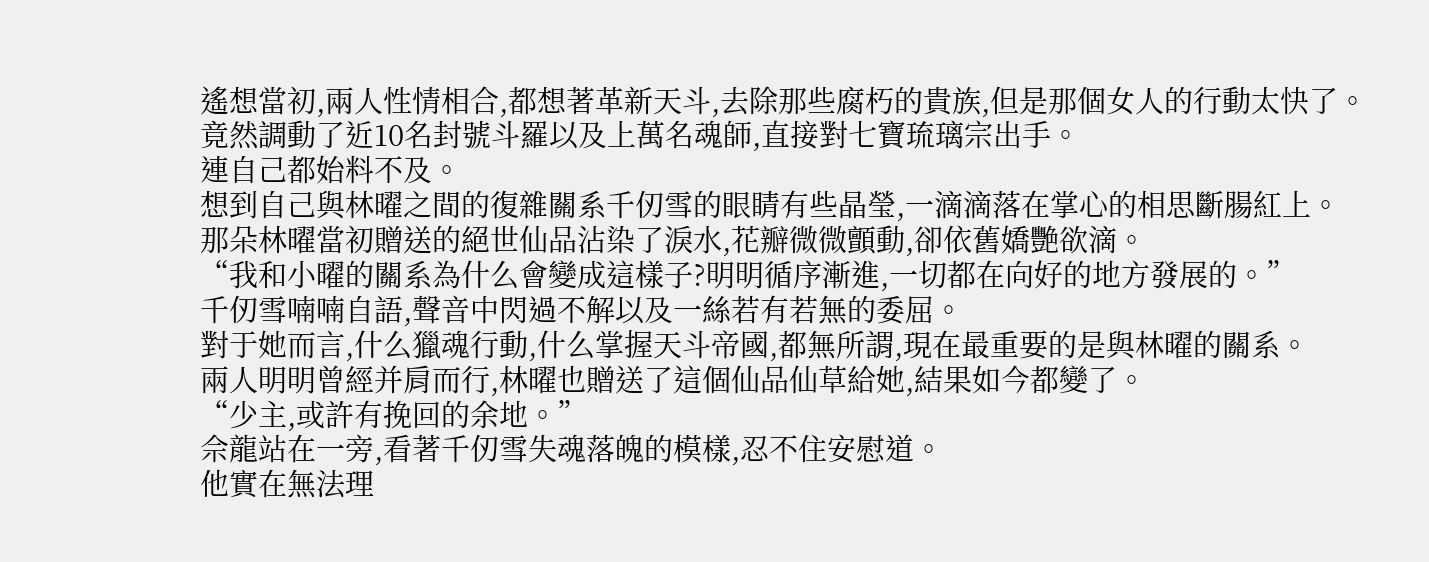遙想當初,兩人性情相合,都想著革新天斗,去除那些腐朽的貴族,但是那個女人的行動太快了。
竟然調動了近10名封號斗羅以及上萬名魂師,直接對七寶琉璃宗出手。
連自己都始料不及。
想到自己與林曜之間的復雜關系千仞雪的眼睛有些晶瑩,一滴滴落在掌心的相思斷腸紅上。
那朵林曜當初贈送的絕世仙品沾染了淚水,花瓣微微顫動,卻依舊嬌艷欲滴。
“我和小曜的關系為什么會變成這樣子?明明循序漸進,一切都在向好的地方發展的。”
千仞雪喃喃自語,聲音中閃過不解以及一絲若有若無的委屈。
對于她而言,什么獵魂行動,什么掌握天斗帝國,都無所謂,現在最重要的是與林曜的關系。
兩人明明曾經并肩而行,林曜也贈送了這個仙品仙草給她,結果如今都變了。
“少主,或許有挽回的余地。”
佘龍站在一旁,看著千仞雪失魂落魄的模樣,忍不住安慰道。
他實在無法理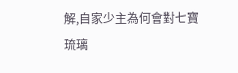解,自家少主為何會對七寶琉璃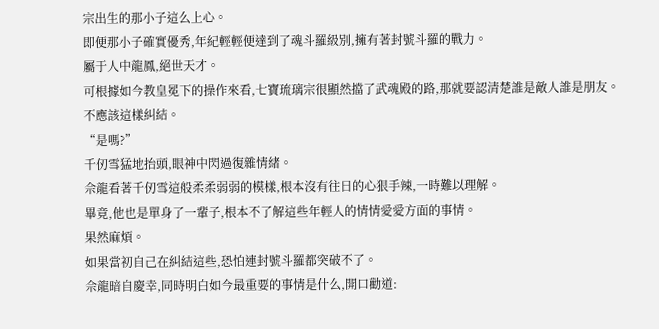宗出生的那小子這么上心。
即便那小子確實優秀,年紀輕輕便達到了魂斗羅級別,擁有著封號斗羅的戰力。
屬于人中龍鳳,絕世天才。
可根據如今教皇冕下的操作來看,七寶琉璃宗很顯然擋了武魂殿的路,那就要認清楚誰是敵人誰是朋友。
不應該這樣糾結。
“是嗎?”
千仞雪猛地抬頭,眼神中閃過復雜情緒。
佘龍看著千仞雪這般柔柔弱弱的模樣,根本沒有往日的心狠手辣,一時難以理解。
畢竟,他也是單身了一輩子,根本不了解這些年輕人的情情愛愛方面的事情。
果然麻煩。
如果當初自己在糾結這些,恐怕連封號斗羅都突破不了。
佘龍暗自慶幸,同時明白如今最重要的事情是什么,開口勸道: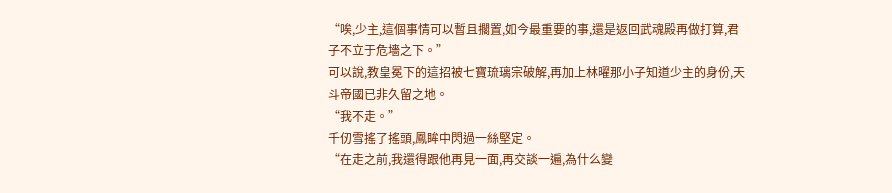“唉,少主,這個事情可以暫且擱置,如今最重要的事,還是返回武魂殿再做打算,君子不立于危墻之下。”
可以說,教皇冕下的這招被七寶琉璃宗破解,再加上林曜那小子知道少主的身份,天斗帝國已非久留之地。
“我不走。”
千仞雪搖了搖頭,鳳眸中閃過一絲堅定。
“在走之前,我還得跟他再見一面,再交談一遍,為什么變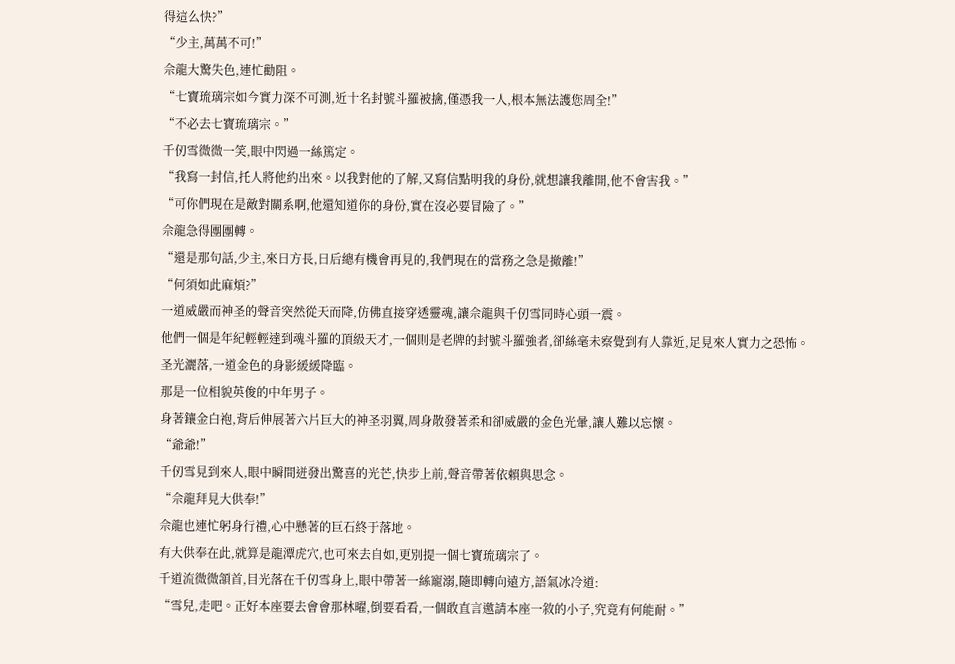得這么快?”
“少主,萬萬不可!”
佘龍大驚失色,連忙勸阻。
“七寶琉璃宗如今實力深不可測,近十名封號斗羅被擒,僅憑我一人,根本無法護您周全!”
“不必去七寶琉璃宗。”
千仞雪微微一笑,眼中閃過一絲篤定。
“我寫一封信,托人將他約出來。以我對他的了解,又寫信點明我的身份,就想讓我離開,他不會害我。”
“可你們現在是敵對關系啊,他還知道你的身份,實在沒必要冒險了。”
佘龍急得團團轉。
“還是那句話,少主,來日方長,日后總有機會再見的,我們現在的當務之急是撤離!”
“何須如此麻煩?”
一道威嚴而神圣的聲音突然從天而降,仿佛直接穿透靈魂,讓佘龍與千仞雪同時心頭一震。
他們一個是年紀輕輕達到魂斗羅的頂級天才,一個則是老牌的封號斗羅強者,卻絲毫未察覺到有人靠近,足見來人實力之恐怖。
圣光灑落,一道金色的身影緩緩降臨。
那是一位相貌英俊的中年男子。
身著鑲金白袍,背后伸展著六片巨大的神圣羽翼,周身散發著柔和卻威嚴的金色光暈,讓人難以忘懷。
“爺爺!”
千仞雪見到來人,眼中瞬間迸發出驚喜的光芒,快步上前,聲音帶著依賴與思念。
“佘龍拜見大供奉!”
佘龍也連忙躬身行禮,心中懸著的巨石終于落地。
有大供奉在此,就算是龍潭虎穴,也可來去自如,更別提一個七寶琉璃宗了。
千道流微微頷首,目光落在千仞雪身上,眼中帶著一絲寵溺,隨即轉向遠方,語氣冰冷道:
“雪兒,走吧。正好本座要去會會那林曜,倒要看看,一個敢直言邀請本座一敘的小子,究竟有何能耐。”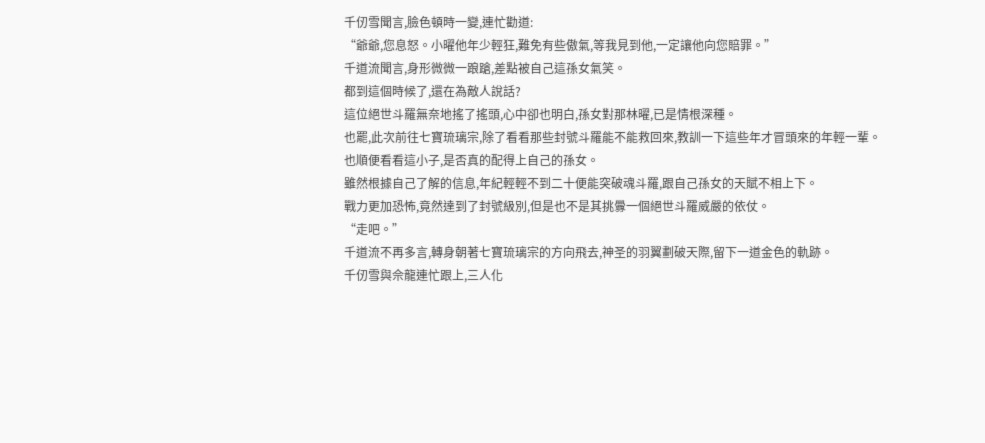千仞雪聞言,臉色頓時一變,連忙勸道:
“爺爺,您息怒。小曜他年少輕狂,難免有些傲氣,等我見到他,一定讓他向您賠罪。”
千道流聞言,身形微微一踉蹌,差點被自己這孫女氣笑。
都到這個時候了,還在為敵人說話?
這位絕世斗羅無奈地搖了搖頭,心中卻也明白,孫女對那林曜,已是情根深種。
也罷,此次前往七寶琉璃宗,除了看看那些封號斗羅能不能救回來,教訓一下這些年才冒頭來的年輕一輩。
也順便看看這小子,是否真的配得上自己的孫女。
雖然根據自己了解的信息,年紀輕輕不到二十便能突破魂斗羅,跟自己孫女的天賦不相上下。
戰力更加恐怖,竟然達到了封號級別,但是也不是其挑釁一個絕世斗羅威嚴的依仗。
“走吧。”
千道流不再多言,轉身朝著七寶琉璃宗的方向飛去,神圣的羽翼劃破天際,留下一道金色的軌跡。
千仞雪與佘龍連忙跟上,三人化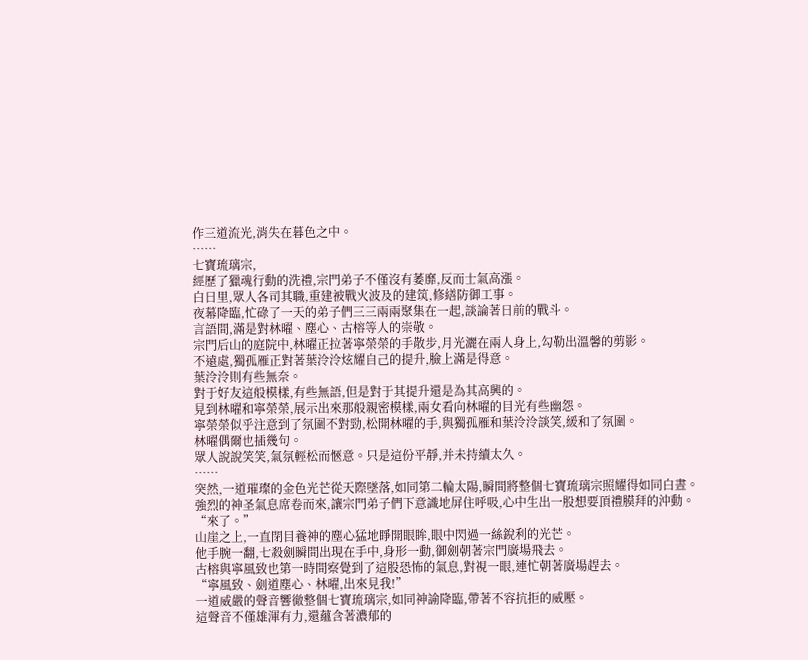作三道流光,消失在暮色之中。
……
七寶琉璃宗,
經歷了獵魂行動的洗禮,宗門弟子不僅沒有萎靡,反而士氣高漲。
白日里,眾人各司其職,重建被戰火波及的建筑,修繕防御工事。
夜幕降臨,忙碌了一天的弟子們三三兩兩聚集在一起,談論著日前的戰斗。
言語間,滿是對林曜、塵心、古榕等人的崇敬。
宗門后山的庭院中,林曜正拉著寧榮榮的手散步,月光灑在兩人身上,勾勒出溫馨的剪影。
不遠處,獨孤雁正對著葉泠泠炫耀自己的提升,臉上滿是得意。
葉泠泠則有些無奈。
對于好友這般模樣,有些無語,但是對于其提升還是為其高興的。
見到林曜和寧榮榮,展示出來那般親密模樣,兩女看向林曜的目光有些幽怨。
寧榮榮似乎注意到了氛圍不對勁,松開林曜的手,與獨孤雁和葉泠泠談笑,緩和了氛圍。
林曜偶爾也插幾句。
眾人說說笑笑,氣氛輕松而愜意。只是這份平靜,并未持續太久。
……
突然,一道璀璨的金色光芒從天際墜落,如同第二輪太陽,瞬間將整個七寶琉璃宗照耀得如同白晝。
強烈的神圣氣息席卷而來,讓宗門弟子們下意識地屏住呼吸,心中生出一股想要頂禮膜拜的沖動。
“來了。”
山崖之上,一直閉目養神的塵心猛地睜開眼眸,眼中閃過一絲銳利的光芒。
他手腕一翻,七殺劍瞬間出現在手中,身形一動,御劍朝著宗門廣場飛去。
古榕與寧風致也第一時間察覺到了這股恐怖的氣息,對視一眼,連忙朝著廣場趕去。
“寧風致、劍道塵心、林曜,出來見我!”
一道威嚴的聲音響徹整個七寶琉璃宗,如同神諭降臨,帶著不容抗拒的威壓。
這聲音不僅雄渾有力,還蘊含著濃郁的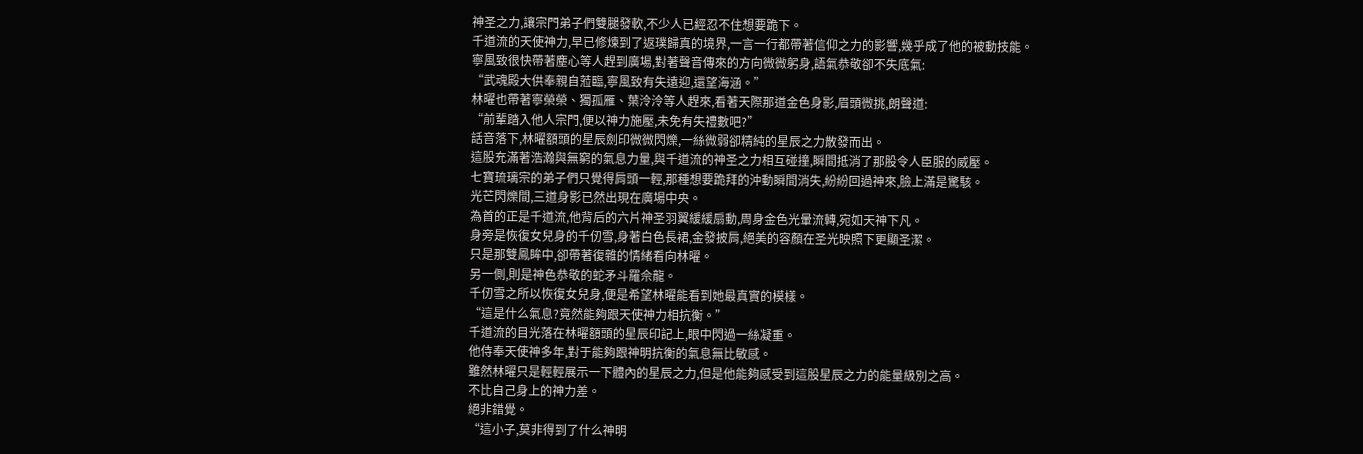神圣之力,讓宗門弟子們雙腿發軟,不少人已經忍不住想要跪下。
千道流的天使神力,早已修煉到了返璞歸真的境界,一言一行都帶著信仰之力的影響,幾乎成了他的被動技能。
寧風致很快帶著塵心等人趕到廣場,對著聲音傳來的方向微微躬身,語氣恭敬卻不失底氣:
“武魂殿大供奉親自蒞臨,寧風致有失遠迎,還望海涵。”
林曜也帶著寧榮榮、獨孤雁、葉泠泠等人趕來,看著天際那道金色身影,眉頭微挑,朗聲道:
“前輩踏入他人宗門,便以神力施壓,未免有失禮數吧?”
話音落下,林曜額頭的星辰劍印微微閃爍,一絲微弱卻精純的星辰之力散發而出。
這股充滿著浩瀚與無窮的氣息力量,與千道流的神圣之力相互碰撞,瞬間抵消了那股令人臣服的威壓。
七寶琉璃宗的弟子們只覺得肩頭一輕,那種想要跪拜的沖動瞬間消失,紛紛回過神來,臉上滿是驚駭。
光芒閃爍間,三道身影已然出現在廣場中央。
為首的正是千道流,他背后的六片神圣羽翼緩緩扇動,周身金色光暈流轉,宛如天神下凡。
身旁是恢復女兒身的千仞雪,身著白色長裙,金發披肩,絕美的容顏在圣光映照下更顯圣潔。
只是那雙鳳眸中,卻帶著復雜的情緒看向林曜。
另一側,則是神色恭敬的蛇矛斗羅佘龍。
千仞雪之所以恢復女兒身,便是希望林曜能看到她最真實的模樣。
“這是什么氣息?竟然能夠跟天使神力相抗衡。”
千道流的目光落在林曜額頭的星辰印記上,眼中閃過一絲凝重。
他侍奉天使神多年,對于能夠跟神明抗衡的氣息無比敏感。
雖然林曜只是輕輕展示一下體內的星辰之力,但是他能夠感受到這股星辰之力的能量級別之高。
不比自己身上的神力差。
絕非錯覺。
“這小子,莫非得到了什么神明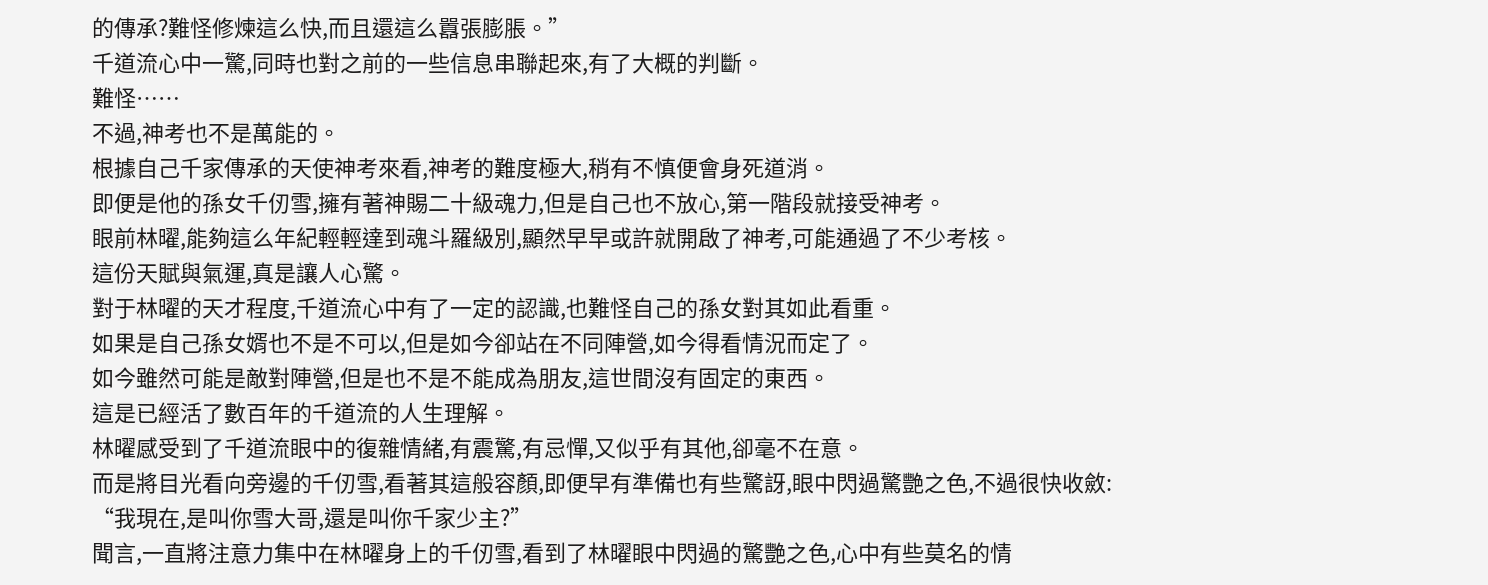的傳承?難怪修煉這么快,而且還這么囂張膨脹。”
千道流心中一驚,同時也對之前的一些信息串聯起來,有了大概的判斷。
難怪……
不過,神考也不是萬能的。
根據自己千家傳承的天使神考來看,神考的難度極大,稍有不慎便會身死道消。
即便是他的孫女千仞雪,擁有著神賜二十級魂力,但是自己也不放心,第一階段就接受神考。
眼前林曜,能夠這么年紀輕輕達到魂斗羅級別,顯然早早或許就開啟了神考,可能通過了不少考核。
這份天賦與氣運,真是讓人心驚。
對于林曜的天才程度,千道流心中有了一定的認識,也難怪自己的孫女對其如此看重。
如果是自己孫女婿也不是不可以,但是如今卻站在不同陣營,如今得看情況而定了。
如今雖然可能是敵對陣營,但是也不是不能成為朋友,這世間沒有固定的東西。
這是已經活了數百年的千道流的人生理解。
林曜感受到了千道流眼中的復雜情緒,有震驚,有忌憚,又似乎有其他,卻毫不在意。
而是將目光看向旁邊的千仞雪,看著其這般容顏,即便早有準備也有些驚訝,眼中閃過驚艷之色,不過很快收斂:
“我現在,是叫你雪大哥,還是叫你千家少主?”
聞言,一直將注意力集中在林曜身上的千仞雪,看到了林曜眼中閃過的驚艷之色,心中有些莫名的情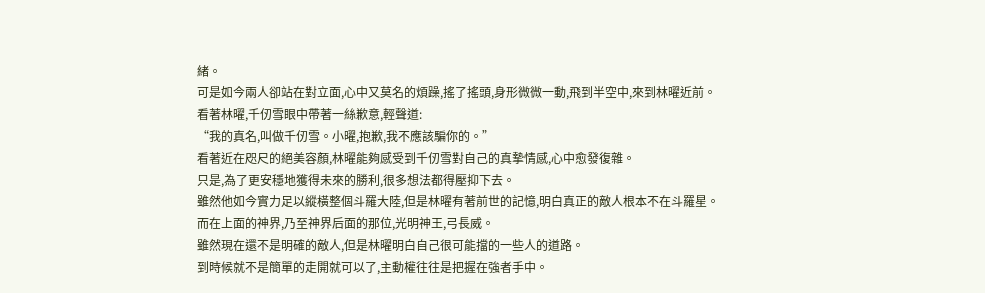緒。
可是如今兩人卻站在對立面,心中又莫名的煩躁,搖了搖頭,身形微微一動,飛到半空中,來到林曜近前。
看著林曜,千仞雪眼中帶著一絲歉意,輕聲道:
“我的真名,叫做千仞雪。小曜,抱歉,我不應該騙你的。”
看著近在咫尺的絕美容顏,林曜能夠感受到千仞雪對自己的真摯情感,心中愈發復雜。
只是,為了更安穩地獲得未來的勝利,很多想法都得壓抑下去。
雖然他如今實力足以縱橫整個斗羅大陸,但是林曜有著前世的記憶,明白真正的敵人根本不在斗羅星。
而在上面的神界,乃至神界后面的那位,光明神王,弓長威。
雖然現在還不是明確的敵人,但是林曜明白自己很可能擋的一些人的道路。
到時候就不是簡單的走開就可以了,主動權往往是把握在強者手中。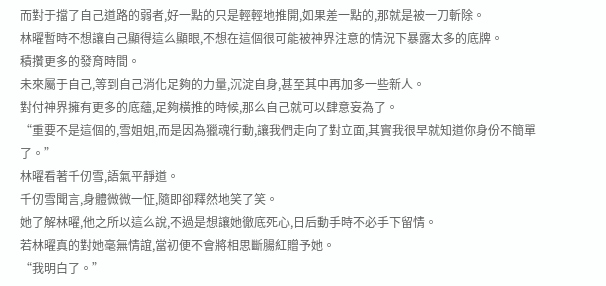而對于擋了自己道路的弱者,好一點的只是輕輕地推開,如果差一點的,那就是被一刀斬除。
林曜暫時不想讓自己顯得這么顯眼,不想在這個很可能被神界注意的情況下暴露太多的底牌。
積攢更多的發育時間。
未來屬于自己,等到自己消化足夠的力量,沉淀自身,甚至其中再加多一些新人。
對付神界擁有更多的底蘊,足夠橫推的時候,那么自己就可以肆意妄為了。
“重要不是這個的,雪姐姐,而是因為獵魂行動,讓我們走向了對立面,其實我很早就知道你身份不簡單了。”
林曜看著千仞雪,語氣平靜道。
千仞雪聞言,身體微微一怔,隨即卻釋然地笑了笑。
她了解林曜,他之所以這么說,不過是想讓她徹底死心,日后動手時不必手下留情。
若林曜真的對她毫無情誼,當初便不會將相思斷腸紅贈予她。
“我明白了。”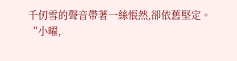千仞雪的聲音帶著一絲悵然,卻依舊堅定。
“小曜,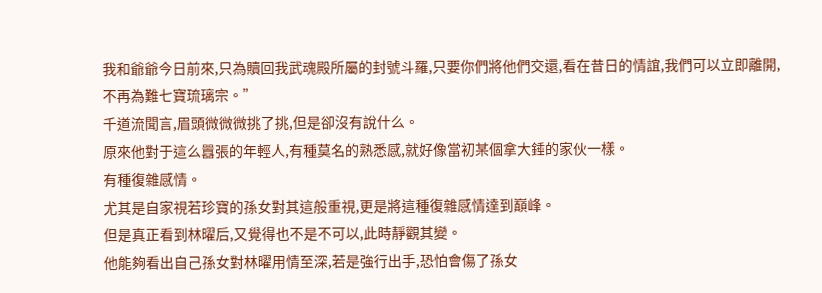我和爺爺今日前來,只為贖回我武魂殿所屬的封號斗羅,只要你們將他們交還,看在昔日的情誼,我們可以立即離開,不再為難七寶琉璃宗。”
千道流聞言,眉頭微微微挑了挑,但是卻沒有說什么。
原來他對于這么囂張的年輕人,有種莫名的熟悉感,就好像當初某個拿大錘的家伙一樣。
有種復雜感情。
尤其是自家視若珍寶的孫女對其這般重視,更是將這種復雜感情達到巔峰。
但是真正看到林曜后,又覺得也不是不可以,此時靜觀其變。
他能夠看出自己孫女對林曜用情至深,若是強行出手,恐怕會傷了孫女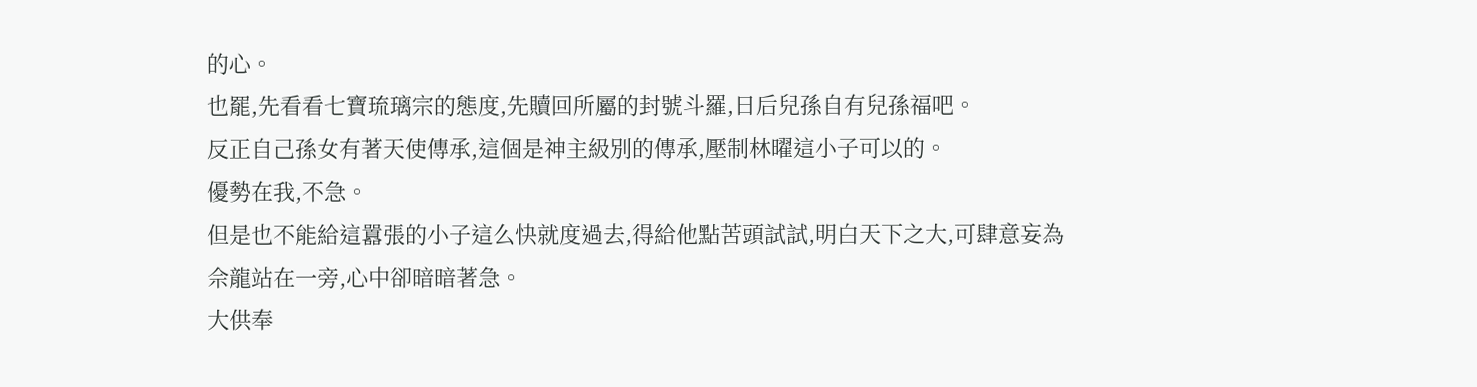的心。
也罷,先看看七寶琉璃宗的態度,先贖回所屬的封號斗羅,日后兒孫自有兒孫福吧。
反正自己孫女有著天使傳承,這個是神主級別的傳承,壓制林曜這小子可以的。
優勢在我,不急。
但是也不能給這囂張的小子這么快就度過去,得給他點苦頭試試,明白天下之大,可肆意妄為
佘龍站在一旁,心中卻暗暗著急。
大供奉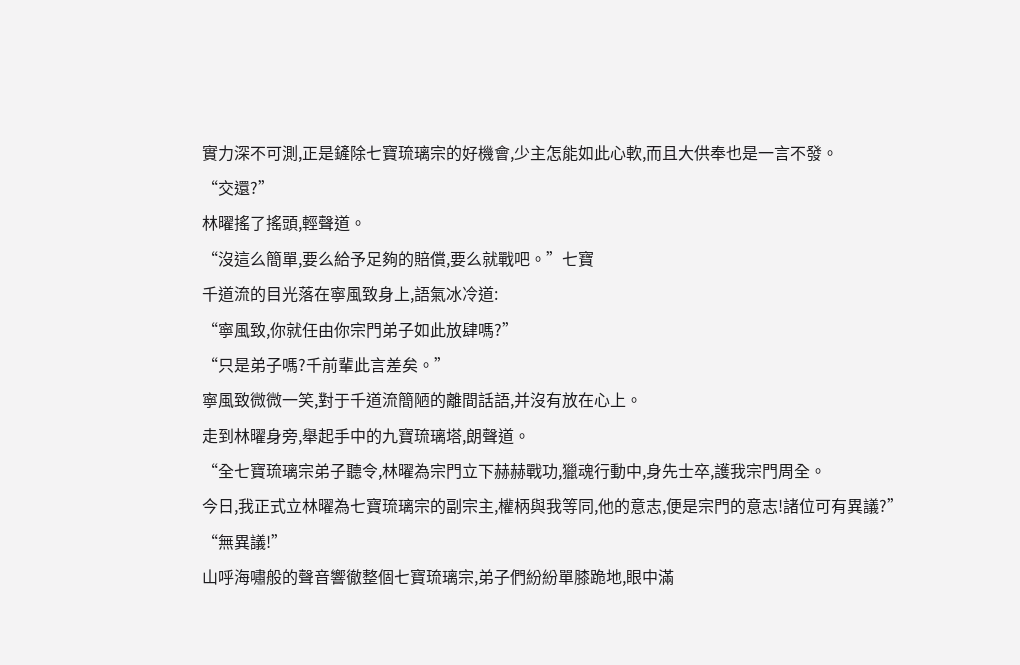實力深不可測,正是鏟除七寶琉璃宗的好機會,少主怎能如此心軟,而且大供奉也是一言不發。
“交還?”
林曜搖了搖頭,輕聲道。
“沒這么簡單,要么給予足夠的賠償,要么就戰吧。”七寶
千道流的目光落在寧風致身上,語氣冰冷道:
“寧風致,你就任由你宗門弟子如此放肆嗎?”
“只是弟子嗎?千前輩此言差矣。”
寧風致微微一笑,對于千道流簡陋的離間話語,并沒有放在心上。
走到林曜身旁,舉起手中的九寶琉璃塔,朗聲道。
“全七寶琉璃宗弟子聽令,林曜為宗門立下赫赫戰功,獵魂行動中,身先士卒,護我宗門周全。
今日,我正式立林曜為七寶琉璃宗的副宗主,權柄與我等同,他的意志,便是宗門的意志!諸位可有異議?”
“無異議!”
山呼海嘯般的聲音響徹整個七寶琉璃宗,弟子們紛紛單膝跪地,眼中滿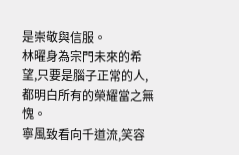是崇敬與信服。
林曜身為宗門未來的希望,只要是腦子正常的人,都明白所有的榮耀當之無愧。
寧風致看向千道流,笑容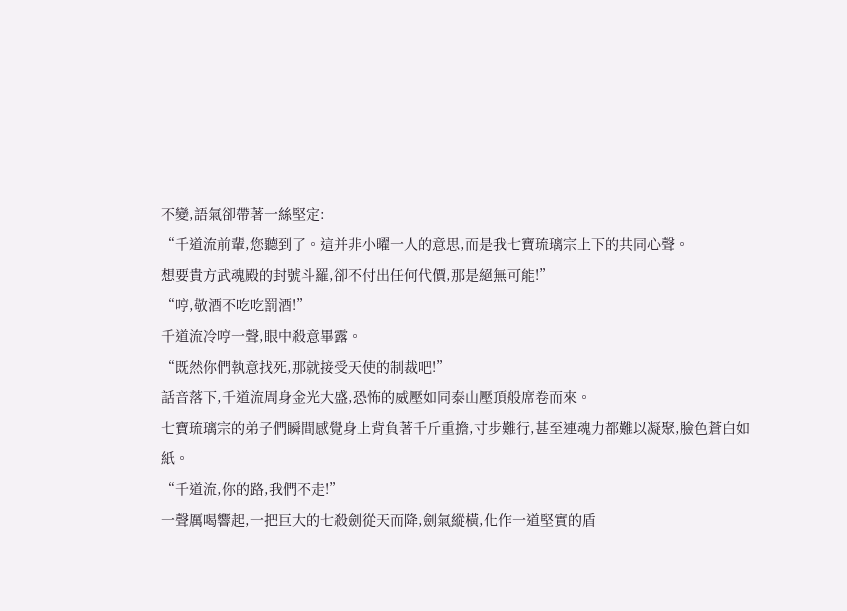不變,語氣卻帶著一絲堅定:
“千道流前輩,您聽到了。這并非小曜一人的意思,而是我七寶琉璃宗上下的共同心聲。
想要貴方武魂殿的封號斗羅,卻不付出任何代價,那是絕無可能!”
“哼,敬酒不吃吃罰酒!”
千道流冷哼一聲,眼中殺意畢露。
“既然你們執意找死,那就接受天使的制裁吧!”
話音落下,千道流周身金光大盛,恐怖的威壓如同泰山壓頂般席卷而來。
七寶琉璃宗的弟子們瞬間感覺身上背負著千斤重擔,寸步難行,甚至連魂力都難以凝聚,臉色蒼白如紙。
“千道流,你的路,我們不走!”
一聲厲喝響起,一把巨大的七殺劍從天而降,劍氣縱橫,化作一道堅實的盾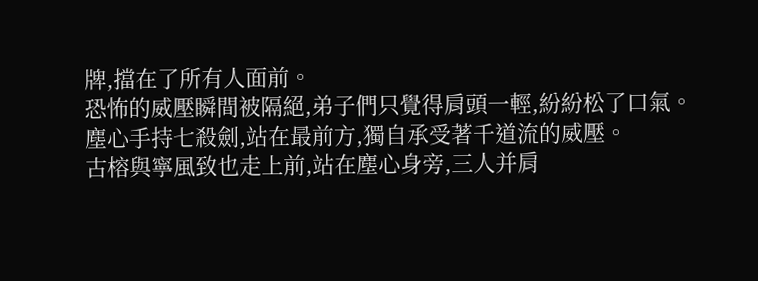牌,擋在了所有人面前。
恐怖的威壓瞬間被隔絕,弟子們只覺得肩頭一輕,紛紛松了口氣。
塵心手持七殺劍,站在最前方,獨自承受著千道流的威壓。
古榕與寧風致也走上前,站在塵心身旁,三人并肩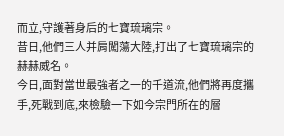而立,守護著身后的七寶琉璃宗。
昔日,他們三人并肩闖蕩大陸,打出了七寶琉璃宗的赫赫威名。
今日,面對當世最強者之一的千道流,他們將再度攜手,死戰到底,來檢驗一下如今宗門所在的層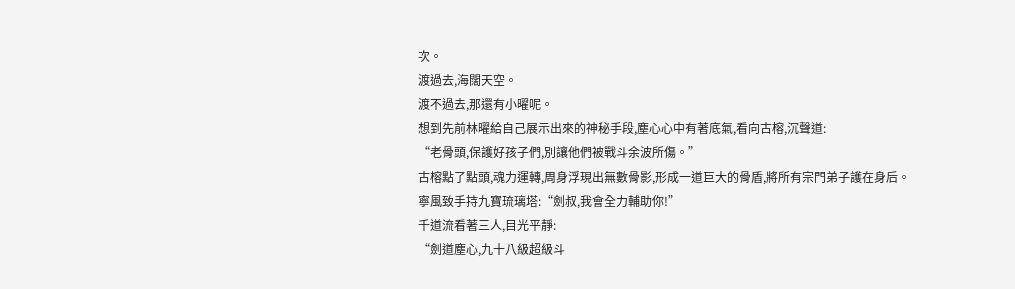次。
渡過去,海闊天空。
渡不過去,那還有小曜呢。
想到先前林曜給自己展示出來的神秘手段,塵心心中有著底氣,看向古榕,沉聲道:
“老骨頭,保護好孩子們,別讓他們被戰斗余波所傷。”
古榕點了點頭,魂力運轉,周身浮現出無數骨影,形成一道巨大的骨盾,將所有宗門弟子護在身后。
寧風致手持九寶琉璃塔:“劍叔,我會全力輔助你!”
千道流看著三人,目光平靜:
“劍道塵心,九十八級超級斗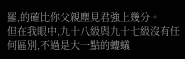羅,的確比你父親塵見君強上幾分。
但在我眼中,九十八級與九十七級沒有任何區別,不過是大一點的螻蟻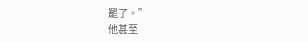罷了。”
他甚至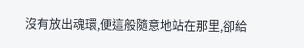沒有放出魂環,便這般隨意地站在那里,卻給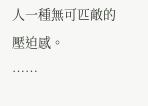人一種無可匹敵的壓迫感。
……